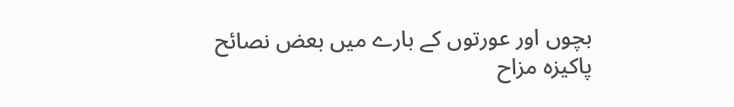بچوں اور عورتوں کے بارے میں بعض نصائح
پاکیزہ مزاح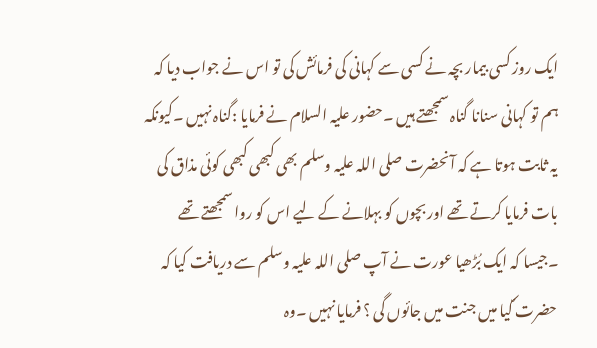ایک روز کسی بیمار بچہ نے کسی سے کہانی کی فرمائش کی تو اس نے جواب دیا کہ ہم تو کہانی سنانا گناہ سمجھتے ہیں ۔حضور علیہ السلام نے فرمایا :گناہ نہیں ۔کیونکہ یہ ثابت ہوتا ہے کہ آنحضرت صلی اللہ علیہ وسلم بھی کبھی کبھی کوئی مذاق کی بات فرمایا کرتے تھے اور بچوں کو بہلانے کے لیے اس کو روا سمجھتے تھے ۔جیسا کہ ایک بُڑھیا عورت نے آپ صلی اللہ علیہ وسلم سے دریافت کیا کہ حضرت ؐکیا میں جنت میں جائوں گی ؟ فرمایا نہیں ۔وہ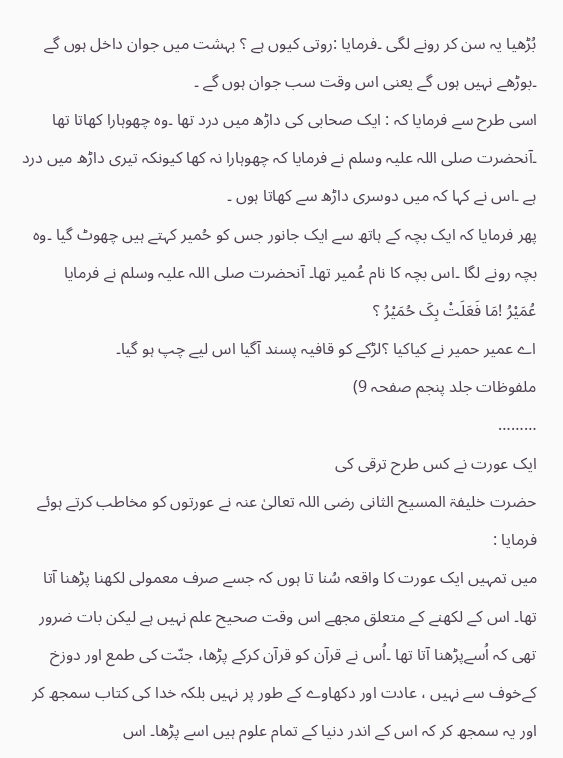بُڑھیا یہ سن کر رونے لگی ۔فرمایا :روتی کیوں ہے ؟ بہشت میں جوان داخل ہوں گے ۔بوڑھے نہیں ہوں گے یعنی اس وقت سب جوان ہوں گے ۔
اسی طرح سے فرمایا کہ : ایک صحابی کی داڑھ میں درد تھا ۔وہ چھوہارا کھاتا تھا ۔آنحضرت صلی اللہ علیہ وسلم نے فرمایا کہ چھوہارا نہ کھا کیونکہ تیری داڑھ میں درد ہے ۔اس نے کہا کہ میں دوسری داڑھ سے کھاتا ہوں ۔
پھر فرمایا کہ ایک بچہ کے ہاتھ سے ایک جانور جس کو حُمیر کہتے ہیں چھوٹ گیا ۔وہ بچہ رونے لگا ۔اس بچہ کا نام عُمیر تھا۔ آنحضرت صلی اللہ علیہ وسلم نے فرمایا
عُمَیْرُ !مَا فَعَلَتْ بِکَ حُمَیْرُ ؟
اے عمیر حمیر نے کیاکیا ؟لڑکے کو قافیہ پسند آگیا اس لیے چپ ہو گیا۔
ملفوظات جلد پنجم صفحہ 9)
………
ایک عورت نے کس طرح ترقی کی
حضرت خلیفۃ المسیح الثانی رضی اللہ تعالیٰ عنہ نے عورتوں کو مخاطب کرتے ہوئے فرمایا :
میں تمہیں ایک عورت کا واقعہ سُنا تا ہوں کہ جسے صرف معمولی لکھنا پڑھنا آتا تھا۔ اس کے لکھنے کے متعلق مجھے اس وقت صحیح علم نہیں ہے لیکن بات ضرور تھی کہ اُسےپڑھنا آتا تھا ۔اُس نے قرآن کو قرآن کرکے پڑھا، جنّت کی طمع اور دوزخ کےخوف سے نہیں ، عادت اور دکھاوے کے طور پر نہیں بلکہ خدا کی کتاب سمجھ کر اور یہ سمجھ کر کہ اس کے اندر دنیا کے تمام علوم ہیں اسے پڑھا۔ اس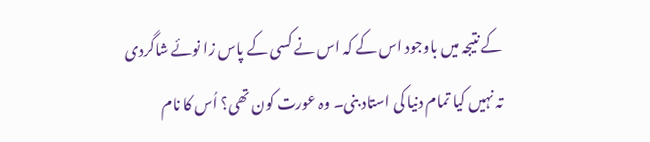کے نتیجہ میں باوجود اس کے کہ اس نے کسی کے پاس زا نوئے شاگردی تہ نہیں کیا تمام دنیا کی استاد بنی۔ وہ عورت کون تھی؟ اُس کا نام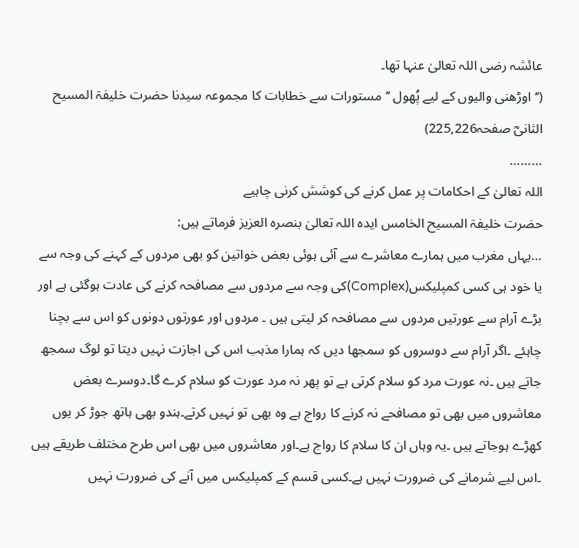عائشہ رضی اللہ تعالیٰ عنہا تھا۔
(‘‘اوڑھنی والیوں کے لیے پُھول ’’مستورات سے خطابات کا مجموعہ سیدنا حضرت خلیفۃ المسیح الثانیؓ صفحہ225,226)
………
اللہ تعالیٰ کے احکامات پر عمل کرنے کی کوشش کرنی چاہیے
حضرت خلیفۃ المسیح الخامس ایدہ اللہ تعالیٰ بنصرہ العزیز فرماتے ہیں:
…یہاں مغرب میں ہمارے معاشرے سے آئی ہوئی بعض خواتین کو بھی مردوں کے کہنے کی وجہ سے یا خود ہی کسی کمپلیکس(Complex)کی وجہ سے مردوں سے مصافحہ کرنے کی عادت ہوگئی ہے اور بڑے آرام سے عورتیں مردوں سے مصافحہ کر لیتی ہیں ۔ مردوں اور عورتوں دونوں کو اس سے بچنا چاہئے ۔اگر آرام سے دوسروں کو سمجھا دیں کہ ہمارا مذہب اس کی اجازت نہیں دیتا تو لوگ سمجھ جاتے ہیں ۔نہ عورت مرد کو سلام کرتی ہے تو پھر نہ مرد عورت کو سلام کرے گا۔دوسرے بعض معاشروں میں بھی تو مصافحے نہ کرنے کا رواج ہے وہ بھی تو نہیں کرتے۔ہندو بھی ہاتھ جوڑ کر یوں کھڑے ہوجاتے ہیں ۔یہ وہاں ان کا سلام کا رواج ہے۔اور معاشروں میں بھی اس طرح مختلف طریقے ہیں ۔اس لیے شرمانے کی ضرورت نہیں ہے۔کسی قسم کے کمپلیکس میں آنے کی ضرورت نہیں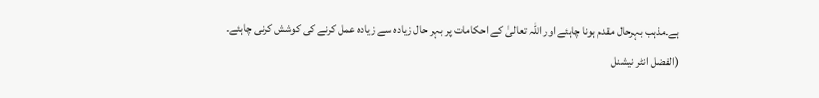ہے۔مذہب بہرحال مقدم ہونا چاہئے اور اللہ تعالیٰ کے احکامات پر بہر حال زیادہ سے زیادہ عمل کرنے کی کوشش کرنی چاہئے۔
(الفضل انٹر نیشنل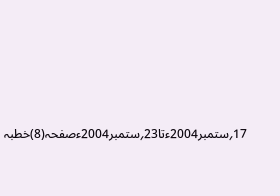17؍ستمبر2004ءتا23؍ستمبر2004ءصفحہ(8)خطبہ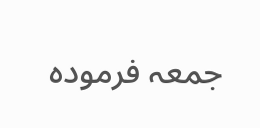جمعہ فرمودہ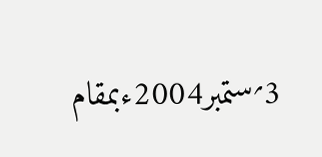3؍ستمبر2004ءبمقام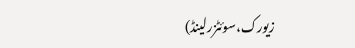زیورک،سوئٹزرلینڈ)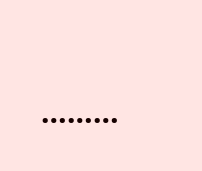………